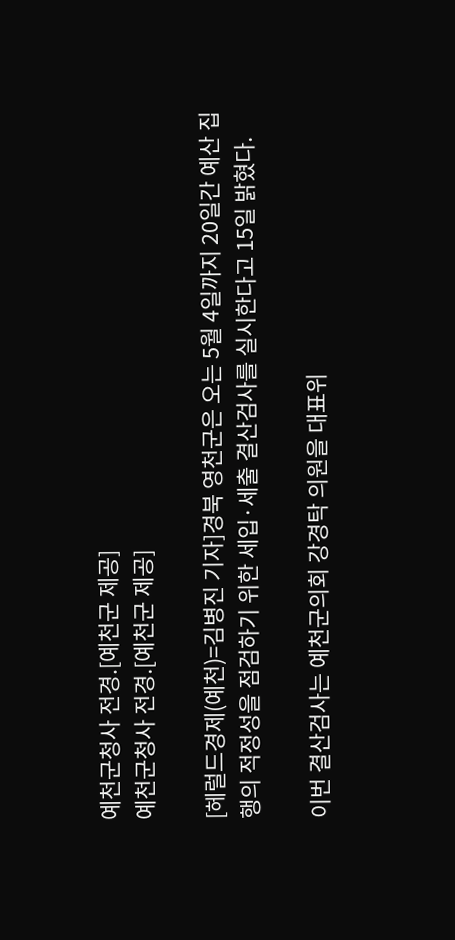예천군청사 전경.[예천군 제공]
예천군청사 전경.[예천군 제공]

[헤럴드경제(예천)=김병진 기자]경북 영천군은 오는 5월 4일까지 20일간 예산 집행의 적정성을 점검하기 위한 세입·세출 결산검사를 실시한다고 15일 밝혔다.

이번 결산검사는 예천군의회 강경탁 의원을 대표위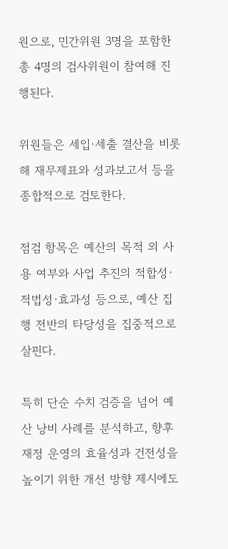원으로, 민간위원 3명을 포함한 총 4명의 검사위원이 참여해 진행된다.

위원들은 세입·세출 결산을 비롯해 재무제표와 성과보고서 등을 종합적으로 검토한다.

점검 항목은 예산의 목적 외 사용 여부와 사업 추진의 적합성·적법성·효과성 등으로, 예산 집행 전반의 타당성을 집중적으로 살핀다.

특히 단순 수치 검증을 넘어 예산 낭비 사례를 분석하고, 향후 재정 운영의 효율성과 건전성을 높이기 위한 개선 방향 제시에도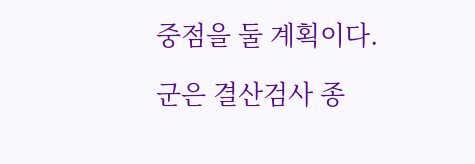중점을 둘 계획이다.

군은 결산검사 종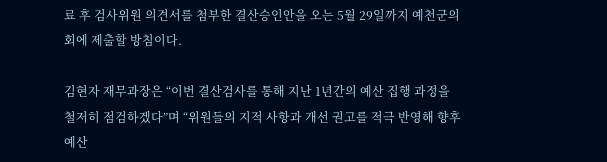료 후 검사위원 의견서를 첨부한 결산승인안을 오는 5월 29일까지 예천군의회에 제출할 방침이다.

김현자 재무과장은 “이번 결산검사를 통해 지난 1년간의 예산 집행 과정을 철저히 점검하겠다”며 “위원들의 지적 사항과 개선 권고를 적극 반영해 향후 예산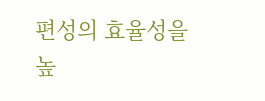편성의 효율성을 높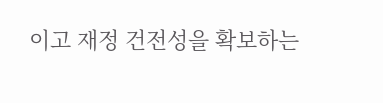이고 재정 건전성을 확보하는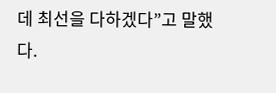데 최선을 다하겠다”고 말했다.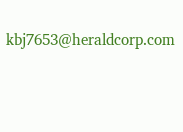kbj7653@heraldcorp.com